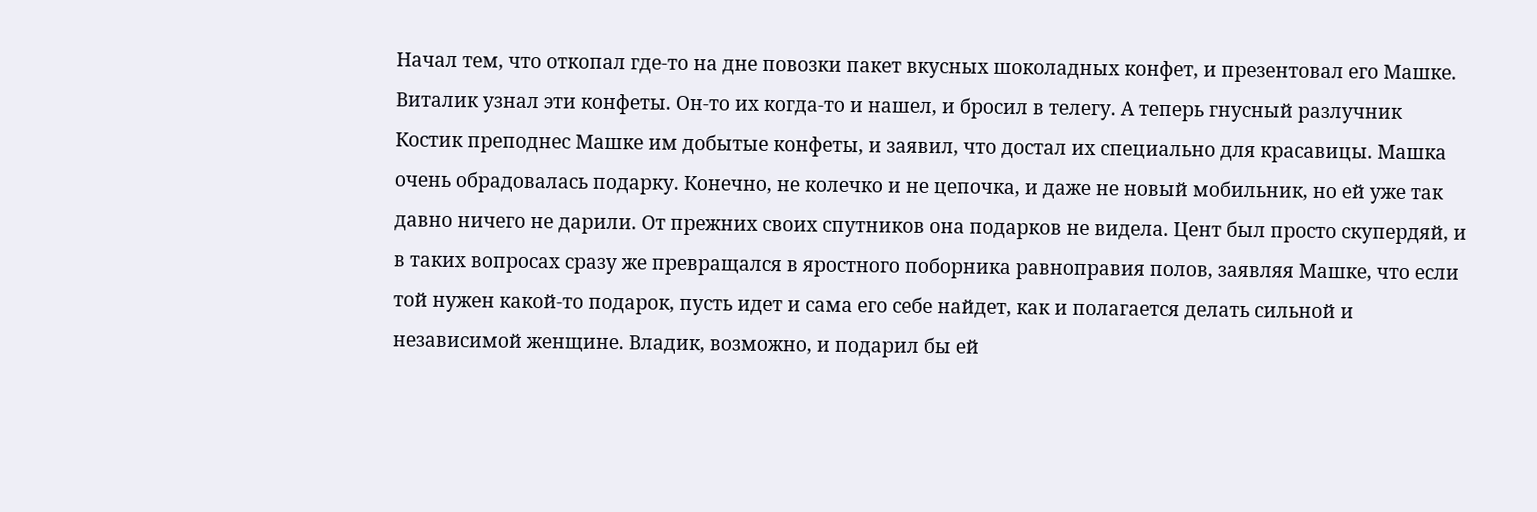Начал тем, что откопал где-то на дне повозки пакет вкусных шоколадных конфет, и презентовал его Машке. Виталик узнал эти конфеты. Он-то их когда-то и нашел, и бросил в телегу. А теперь гнусный разлучник Костик преподнес Машке им добытые конфеты, и заявил, что достал их специально для красавицы. Машка очень обрадовалась подарку. Конечно, не колечко и не цепочка, и даже не новый мобильник, но ей уже так давно ничего не дарили. От прежних своих спутников она подарков не видела. Цент был просто скупердяй, и в таких вопросах сразу же превращался в яростного поборника равноправия полов, заявляя Машке, что если той нужен какой-то подарок, пусть идет и сама его себе найдет, как и полагается делать сильной и независимой женщине. Владик, возможно, и подарил бы ей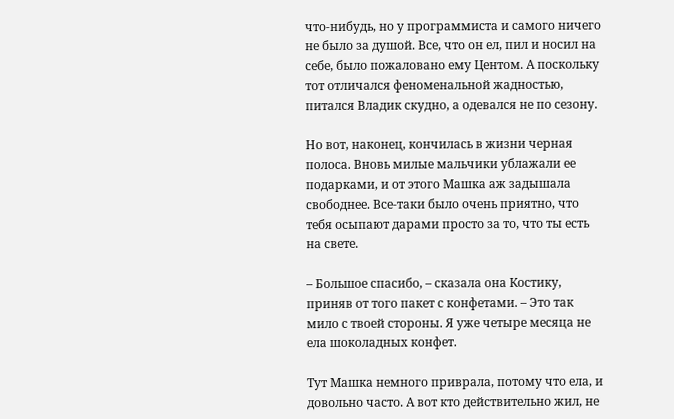что-нибудь, но у программиста и самого ничего не было за душой. Все, что он ел, пил и носил на себе, было пожаловано ему Центом. А поскольку тот отличался феноменальной жадностью, питался Владик скудно, а одевался не по сезону.

Но вот, наконец, кончилась в жизни черная полоса. Вновь милые мальчики ублажали ее подарками, и от этого Машка аж задышала свободнее. Все-таки было очень приятно, что тебя осыпают дарами просто за то, что ты есть на свете.

– Большое спасибо, – сказала она Костику, приняв от того пакет с конфетами. – Это так мило с твоей стороны. Я уже четыре месяца не ела шоколадных конфет.

Тут Машка немного приврала, потому что ела, и довольно часто. А вот кто действительно жил, не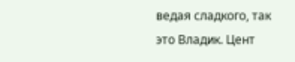ведая сладкого, так это Владик. Цент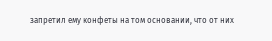запретил ему конфеты на том основании, что от них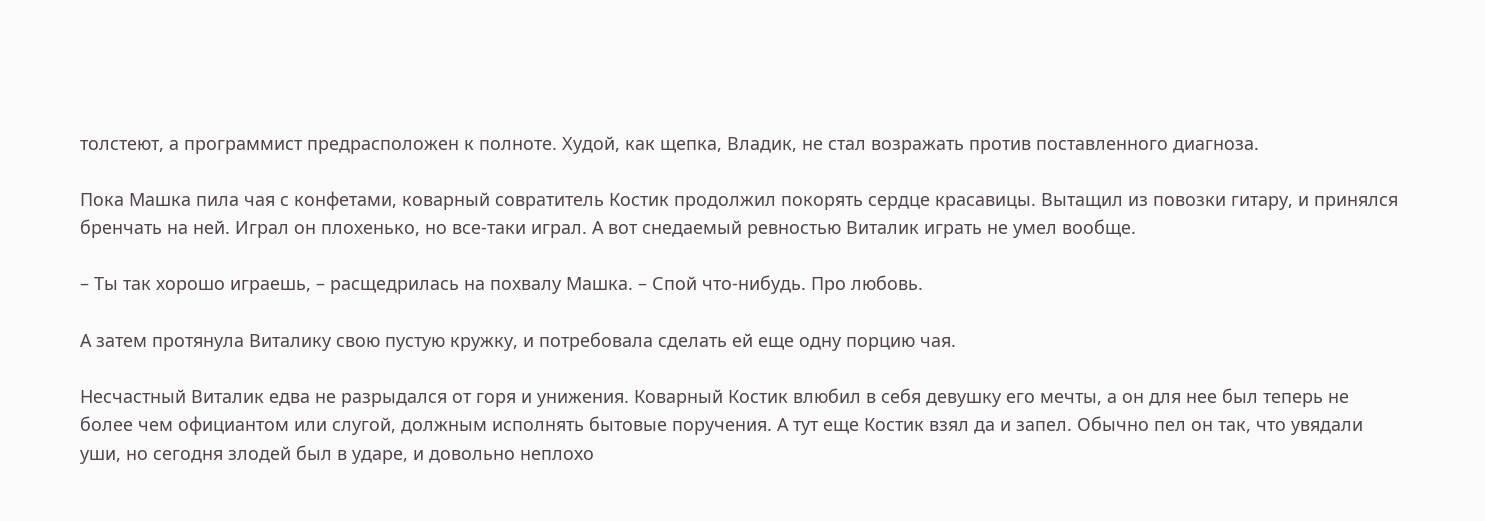толстеют, а программист предрасположен к полноте. Худой, как щепка, Владик, не стал возражать против поставленного диагноза.

Пока Машка пила чая с конфетами, коварный совратитель Костик продолжил покорять сердце красавицы. Вытащил из повозки гитару, и принялся бренчать на ней. Играл он плохенько, но все-таки играл. А вот снедаемый ревностью Виталик играть не умел вообще.

– Ты так хорошо играешь, – расщедрилась на похвалу Машка. – Спой что-нибудь. Про любовь.

А затем протянула Виталику свою пустую кружку, и потребовала сделать ей еще одну порцию чая.

Несчастный Виталик едва не разрыдался от горя и унижения. Коварный Костик влюбил в себя девушку его мечты, а он для нее был теперь не более чем официантом или слугой, должным исполнять бытовые поручения. А тут еще Костик взял да и запел. Обычно пел он так, что увядали уши, но сегодня злодей был в ударе, и довольно неплохо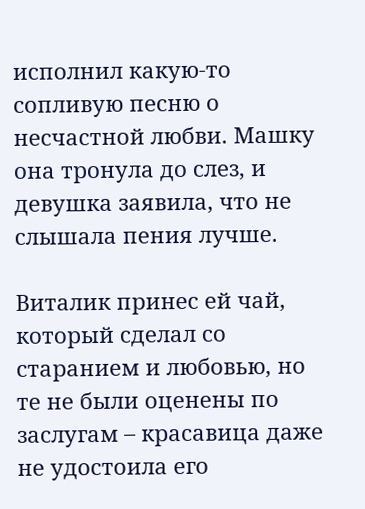исполнил какую-то сопливую песню о несчастной любви. Машку она тронула до слез, и девушка заявила, что не слышала пения лучше.

Виталик принес ей чай, который сделал со старанием и любовью, но те не были оценены по заслугам – красавица даже не удостоила его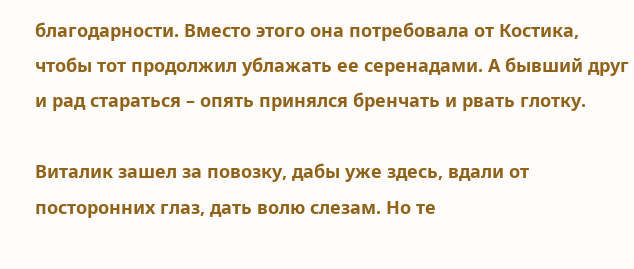благодарности. Вместо этого она потребовала от Костика, чтобы тот продолжил ублажать ее серенадами. А бывший друг и рад стараться – опять принялся бренчать и рвать глотку.

Виталик зашел за повозку, дабы уже здесь, вдали от посторонних глаз, дать волю слезам. Но те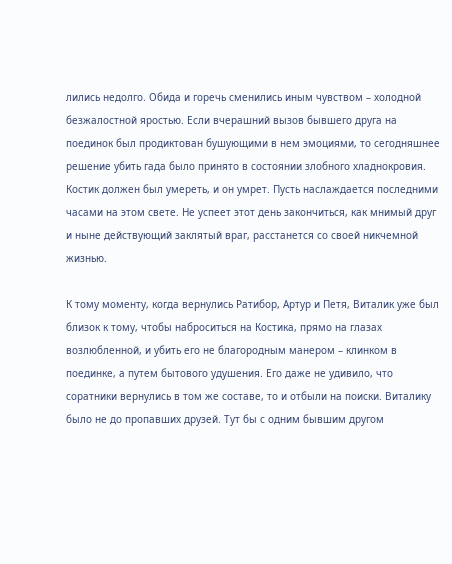лились недолго. Обида и горечь сменились иным чувством – холодной безжалостной яростью. Если вчерашний вызов бывшего друга на поединок был продиктован бушующими в нем эмоциями, то сегодняшнее решение убить гада было принято в состоянии злобного хладнокровия. Костик должен был умереть, и он умрет. Пусть наслаждается последними часами на этом свете. Не успеет этот день закончиться, как мнимый друг и ныне действующий заклятый враг, расстанется со своей никчемной жизнью.

К тому моменту, когда вернулись Ратибор, Артур и Петя, Виталик уже был близок к тому, чтобы наброситься на Костика, прямо на глазах возлюбленной, и убить его не благородным манером – клинком в поединке, а путем бытового удушения. Его даже не удивило, что соратники вернулись в том же составе, то и отбыли на поиски. Виталику было не до пропавших друзей. Тут бы с одним бывшим другом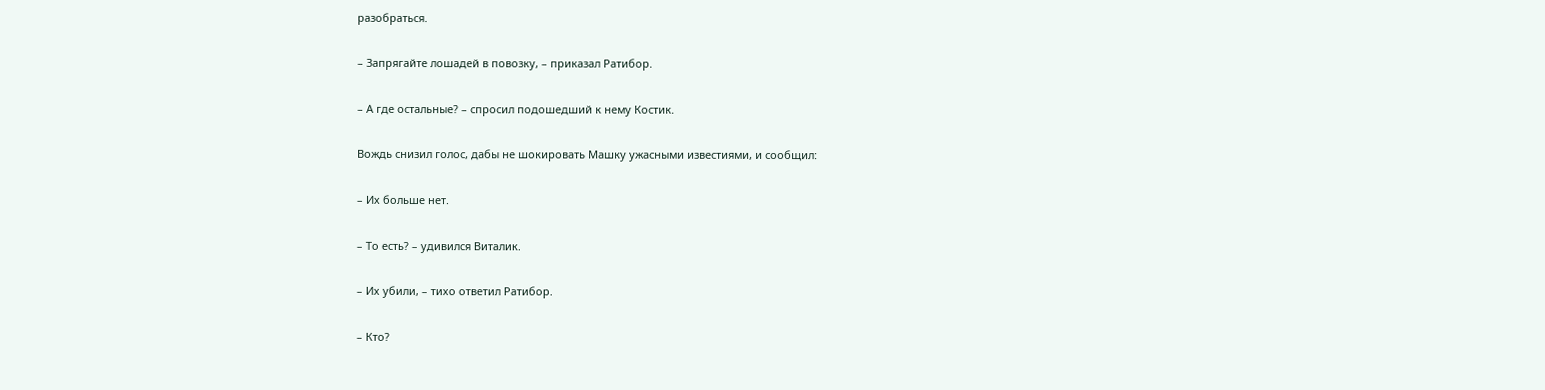разобраться.

– Запрягайте лошадей в повозку, – приказал Ратибор.

– А где остальные? – спросил подошедший к нему Костик.

Вождь снизил голос, дабы не шокировать Машку ужасными известиями, и сообщил:

– Их больше нет.

– То есть? – удивился Виталик.

– Их убили, – тихо ответил Ратибор.

– Кто?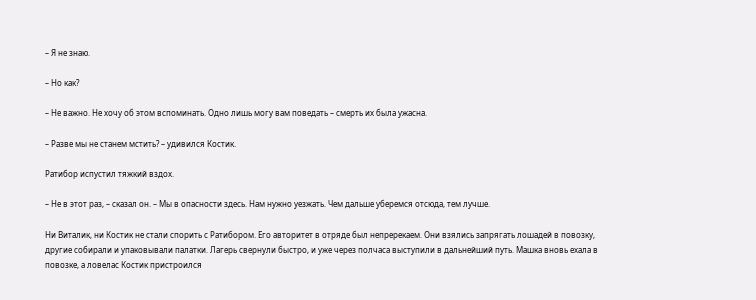– Я не знаю.

– Но как?

– Не важно. Не хочу об этом вспоминать. Одно лишь могу вам поведать – смерть их была ужасна.

– Разве мы не станем мстить? – удивился Костик.

Ратибор испустил тяжкий вздох.

– Не в этот раз, – сказал он. – Мы в опасности здесь. Нам нужно уезжать. Чем дальше уберемся отсюда, тем лучше.

Ни Виталик, ни Костик не стали спорить с Ратибором. Его авторитет в отряде был непререкаем. Они взялись запрягать лошадей в повозку, другие собирали и упаковывали палатки. Лагерь свернули быстро, и уже через полчаса выступили в дальнейший путь. Машка вновь ехала в повозке, а ловелас Костик пристроился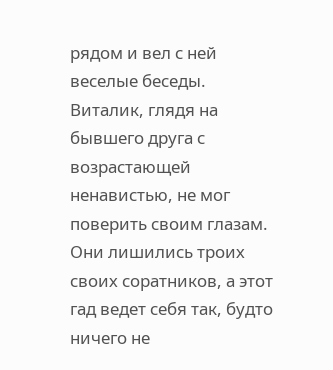рядом и вел с ней веселые беседы. Виталик, глядя на бывшего друга с возрастающей ненавистью, не мог поверить своим глазам. Они лишились троих своих соратников, а этот гад ведет себя так, будто ничего не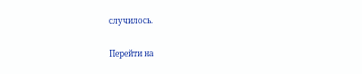случилось.

Перейти на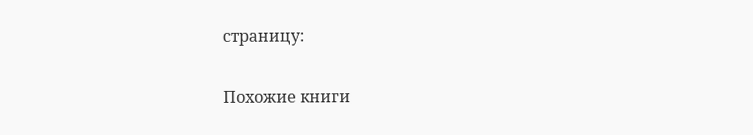страницу:

Похожие книги